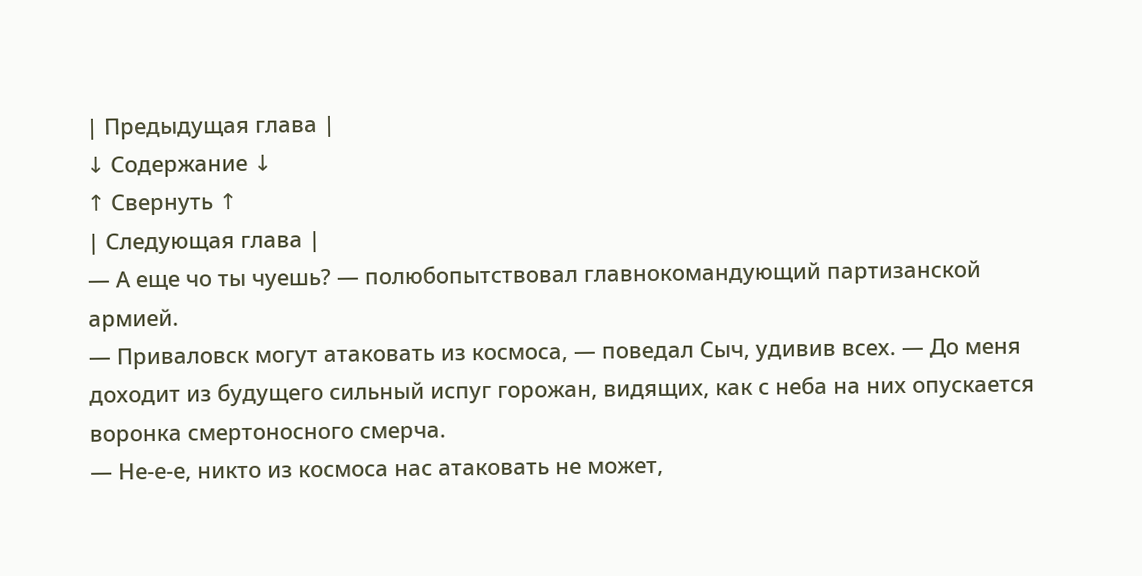| Предыдущая глава |
↓ Содержание ↓
↑ Свернуть ↑
| Следующая глава |
— А еще чо ты чуешь? — полюбопытствовал главнокомандующий партизанской армией.
— Приваловск могут атаковать из космоса, — поведал Сыч, удивив всех. — До меня доходит из будущего сильный испуг горожан, видящих, как с неба на них опускается воронка смертоносного смерча.
— Не-е-е, никто из космоса нас атаковать не может,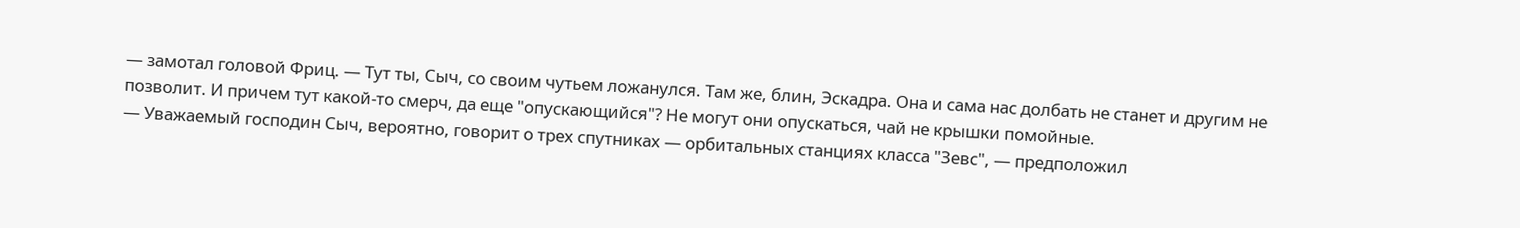— замотал головой Фриц. — Тут ты, Сыч, со своим чутьем ложанулся. Там же, блин, Эскадра. Она и сама нас долбать не станет и другим не позволит. И причем тут какой-то смерч, да еще "опускающийся"? Не могут они опускаться, чай не крышки помойные.
— Уважаемый господин Сыч, вероятно, говорит о трех спутниках — орбитальных станциях класса "Зевс", — предположил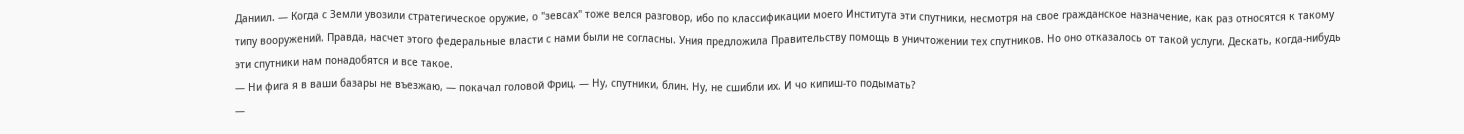Даниил. — Когда с Земли увозили стратегическое оружие, о "зевсах" тоже велся разговор, ибо по классификации моего Института эти спутники, несмотря на свое гражданское назначение, как раз относятся к такому типу вооружений. Правда, насчет этого федеральные власти с нами были не согласны. Уния предложила Правительству помощь в уничтожении тех спутников. Но оно отказалось от такой услуги. Дескать, когда-нибудь эти спутники нам понадобятся и все такое.
— Ни фига я в ваши базары не въезжаю, — покачал головой Фриц. — Ну, спутники, блин. Ну, не сшибли их. И чо кипиш-то подымать?
—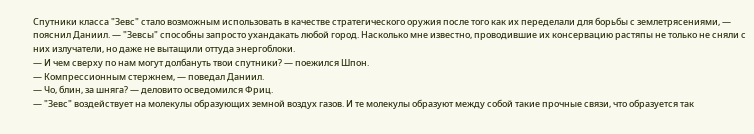Спутники класса "Зевс" стало возможным использовать в качестве стратегического оружия после того как их переделали для борьбы с землетрясениями, — пояснил Даниил. — "Зевсы" способны запросто ухандакать любой город. Насколько мне известно, проводившие их консервацию растяпы не только не сняли с них излучатели, но даже не вытащили оттуда энергоблоки.
— И чем сверху по нам могут долбануть твои спутники? — поежился Шпон.
— Компрессионным стержнем, — поведал Даниил.
— Чо, блин, за шняга? — деловито осведомился Фриц.
— "Зевс" воздействует на молекулы образующих земной воздух газов. И те молекулы образуют между собой такие прочные связи, что образуется так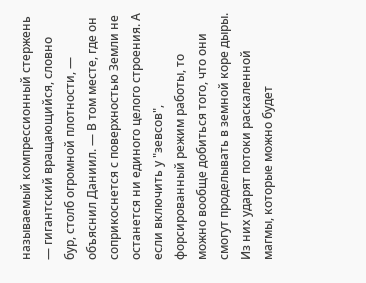называемый компрессионный стержень — гигантский вращающийся, словно бур, столб огромной плотности, — объяснил Даниил. — В том месте, где он соприкоснется с поверхностью Земли не останется ни единого целого строения. А если включить у "зевсов", форсированный режим работы, то можно вообще добиться того, что они смогут проделывать в земной коре дыры. Из них ударят потоки раскаленной магмы, которые можно будет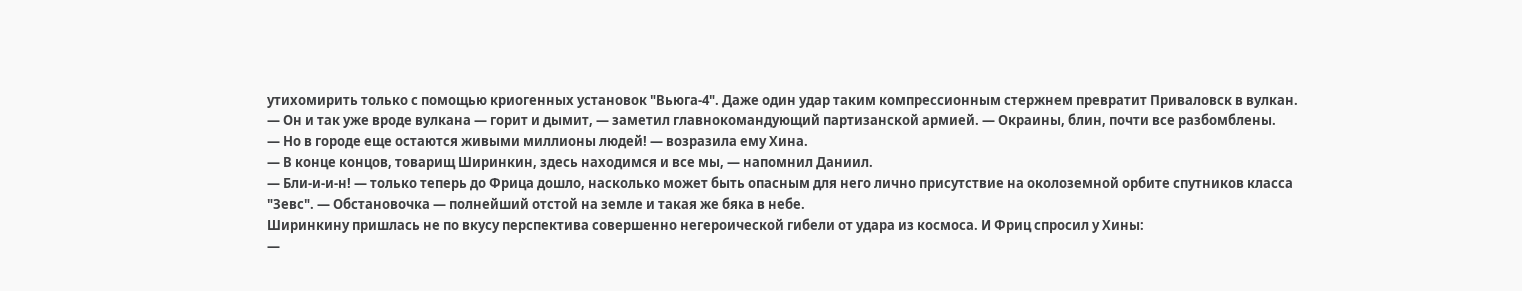утихомирить только с помощью криогенных установок "Вьюга-4". Даже один удар таким компрессионным стержнем превратит Приваловск в вулкан.
— Он и так уже вроде вулкана — горит и дымит, — заметил главнокомандующий партизанской армией. — Окраины, блин, почти все разбомблены.
— Но в городе еще остаются живыми миллионы людей! — возразила ему Хина.
— В конце концов, товарищ Ширинкин, здесь находимся и все мы, — напомнил Даниил.
— Бли-и-и-н! — только теперь до Фрица дошло, насколько может быть опасным для него лично присутствие на околоземной орбите спутников класса "Зевс". — Обстановочка — полнейший отстой на земле и такая же бяка в небе.
Ширинкину пришлась не по вкусу перспектива совершенно негероической гибели от удара из космоса. И Фриц спросил у Хины:
—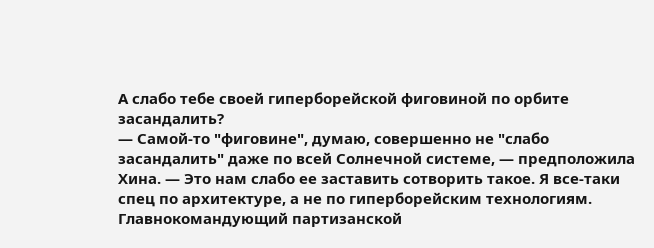А слабо тебе своей гиперборейской фиговиной по орбите засандалить?
— Самой-то "фиговине", думаю, совершенно не "слабо засандалить" даже по всей Солнечной системе, — предположила Хина. — Это нам слабо ее заставить сотворить такое. Я все-таки спец по архитектуре, а не по гиперборейским технологиям.
Главнокомандующий партизанской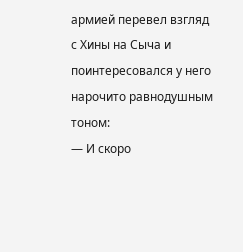армией перевел взгляд с Хины на Сыча и поинтересовался у него нарочито равнодушным тоном:
— И скоро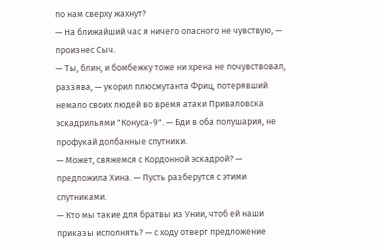по нам сверху жахнут?
— На ближайший час я ничего опасного не чувствую, — произнес Сыч.
— Ты, блин, и бомбежку тоже ни хрена не почувствовал, раззява, — укорил плюсмутанта Фриц, потерявший немало своих людей во время атаки Приваловска эскадрильями "Конуса-9". — Бди в оба полушария, не профукай долбанные спутники.
— Может, свяжемся с Кордонной эскадрой? — предложила Хина. — Пусть разберутся с этими спутниками.
— Кто мы такие для братвы из Унии, чтоб ей наши приказы исполнять? — с ходу отверг предложение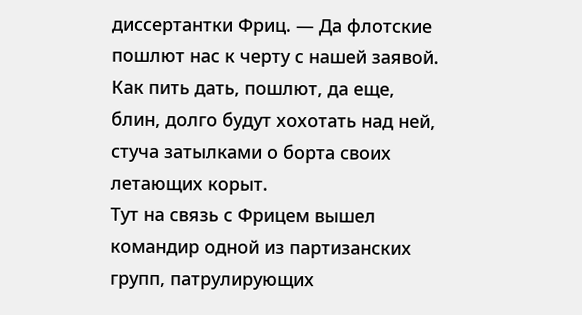диссертантки Фриц. — Да флотские пошлют нас к черту с нашей заявой. Как пить дать, пошлют, да еще, блин, долго будут хохотать над ней, стуча затылками о борта своих летающих корыт.
Тут на связь с Фрицем вышел командир одной из партизанских групп, патрулирующих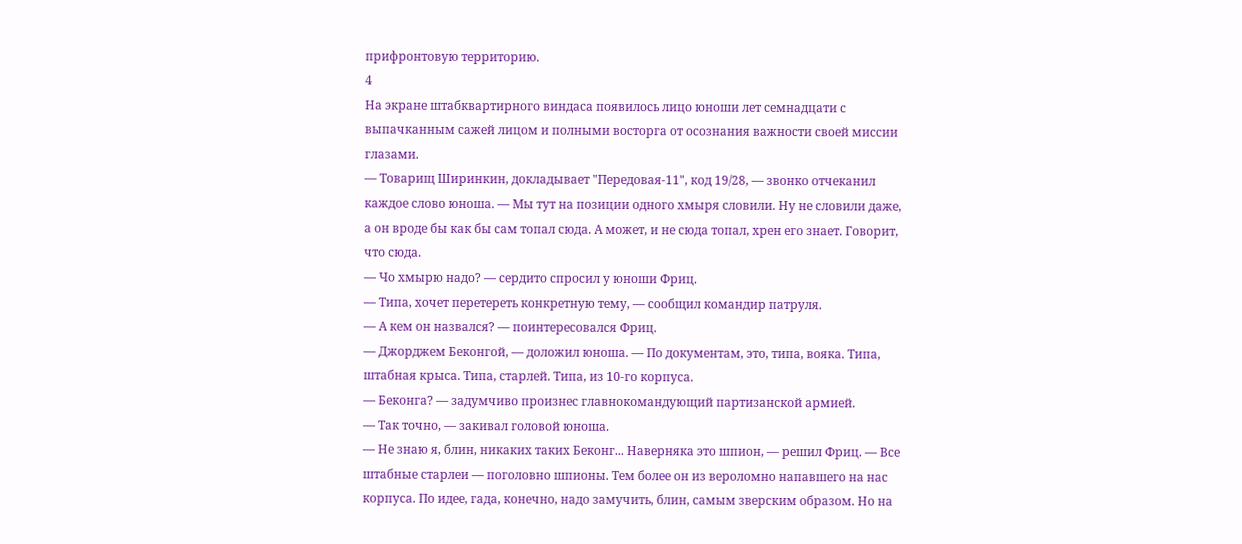прифронтовую территорию.
4
На экране штабквартирного виндаса появилось лицо юноши лет семнадцати с выпачканным сажей лицом и полными восторга от осознания важности своей миссии глазами.
— Товарищ Ширинкин, докладывает "Передовая-11", код 19/28, — звонко отчеканил каждое слово юноша. — Мы тут на позиции одного хмыря словили. Ну не словили даже, а он вроде бы как бы сам топал сюда. А может, и не сюда топал, хрен его знает. Говорит, что сюда.
— Чо хмырю надо? — сердито спросил у юноши Фриц.
— Типа, хочет перетереть конкретную тему, — сообщил командир патруля.
— А кем он назвался? — поинтересовался Фриц.
— Джорджем Беконгой, — доложил юноша. — По документам, это, типа, вояка. Типа, штабная крыса. Типа, старлей. Типа, из 10-го корпуса.
— Беконга? — задумчиво произнес главнокомандующий партизанской армией.
— Так точно, — закивал головой юноша.
— Не знаю я, блин, никаких таких Беконг... Наверняка это шпион, — решил Фриц. — Все штабные старлеи — поголовно шпионы. Тем более он из вероломно напавшего на нас корпуса. По идее, гада, конечно, надо замучить, блин, самым зверским образом. Но на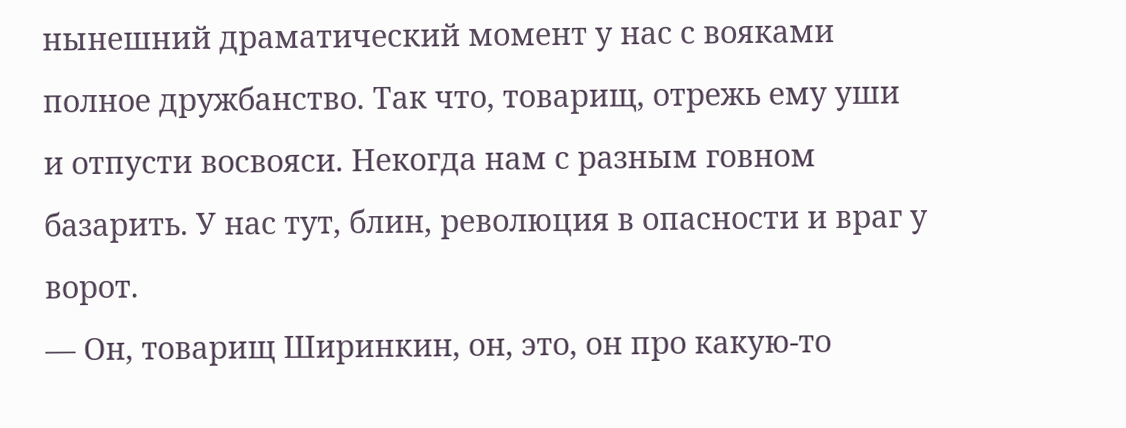нынешний драматический момент у нас с вояками полное дружбанство. Так что, товарищ, отрежь ему уши и отпусти восвояси. Некогда нам с разным говном базарить. У нас тут, блин, революция в опасности и враг у ворот.
— Он, товарищ Ширинкин, он, это, он про какую-то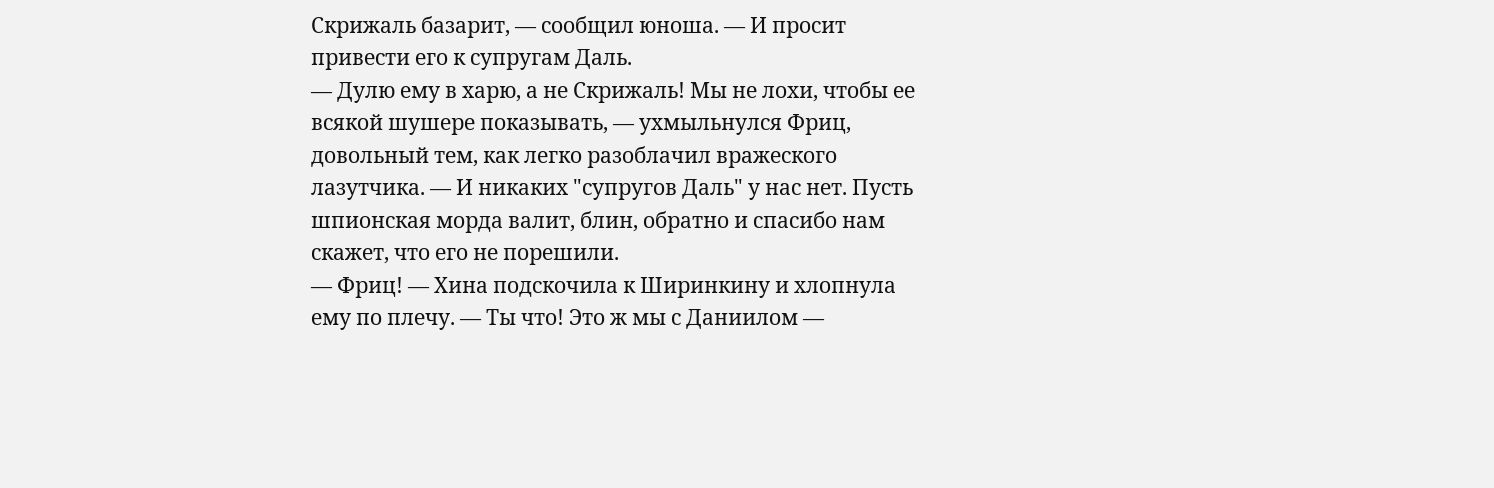Скрижаль базарит, — сообщил юноша. — И просит привести его к супругам Даль.
— Дулю ему в харю, а не Скрижаль! Мы не лохи, чтобы ее всякой шушере показывать, — ухмыльнулся Фриц, довольный тем, как легко разоблачил вражеского лазутчика. — И никаких "супругов Даль" у нас нет. Пусть шпионская морда валит, блин, обратно и спасибо нам скажет, что его не порешили.
— Фриц! — Хина подскочила к Ширинкину и хлопнула ему по плечу. — Ты что! Это ж мы с Даниилом —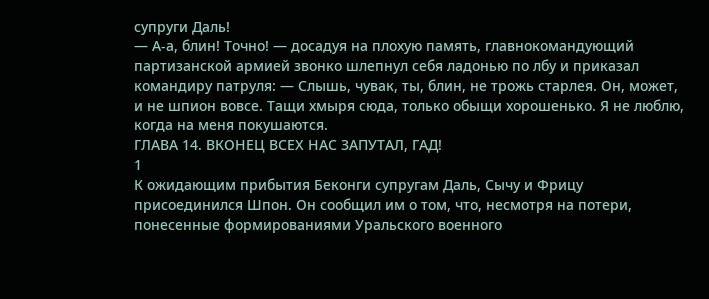супруги Даль!
— А-а, блин! Точно! — досадуя на плохую память, главнокомандующий партизанской армией звонко шлепнул себя ладонью по лбу и приказал командиру патруля: — Слышь, чувак, ты, блин, не трожь старлея. Он, может, и не шпион вовсе. Тащи хмыря сюда, только обыщи хорошенько. Я не люблю, когда на меня покушаются.
ГЛАВА 14. ВКОНЕЦ ВСЕХ НАС ЗАПУТАЛ, ГАД!
1
К ожидающим прибытия Беконги супругам Даль, Сычу и Фрицу присоединился Шпон. Он сообщил им о том, что, несмотря на потери, понесенные формированиями Уральского военного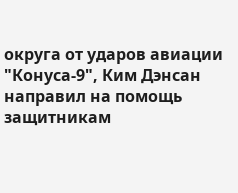округа от ударов авиации "Конуса-9", Ким Дэнсан направил на помощь защитникам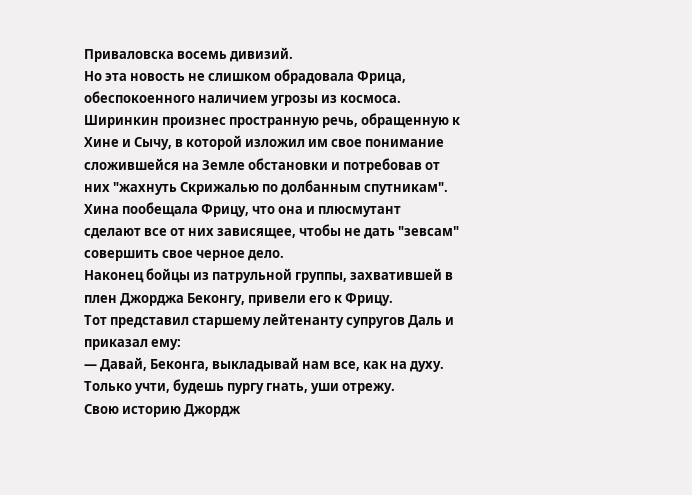Приваловска восемь дивизий.
Но эта новость не слишком обрадовала Фрица, обеспокоенного наличием угрозы из космоса. Ширинкин произнес пространную речь, обращенную к Хине и Сычу, в которой изложил им свое понимание сложившейся на Земле обстановки и потребовав от них "жахнуть Скрижалью по долбанным спутникам".
Хина пообещала Фрицу, что она и плюсмутант сделают все от них зависящее, чтобы не дать "зевсам" совершить свое черное дело.
Наконец бойцы из патрульной группы, захватившей в плен Джорджа Беконгу, привели его к Фрицу.
Тот представил старшему лейтенанту супругов Даль и приказал ему:
— Давай, Беконга, выкладывай нам все, как на духу. Только учти, будешь пургу гнать, уши отрежу.
Свою историю Джордж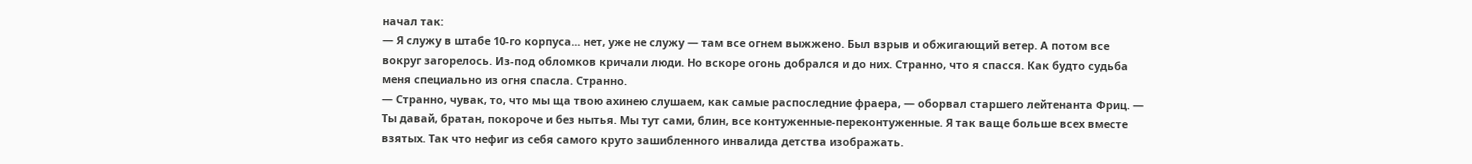начал так:
— Я служу в штабе 10-го корпуса... нет, уже не служу — там все огнем выжжено. Был взрыв и обжигающий ветер. А потом все вокруг загорелось. Из-под обломков кричали люди. Но вскоре огонь добрался и до них. Странно, что я спасся. Как будто судьба меня специально из огня спасла. Странно.
— Странно, чувак, то, что мы ща твою ахинею слушаем, как самые распоследние фраера, — оборвал старшего лейтенанта Фриц. — Ты давай, братан, покороче и без нытья. Мы тут сами, блин, все контуженные-переконтуженные. Я так ваще больше всех вместе взятых. Так что нефиг из себя самого круто зашибленного инвалида детства изображать.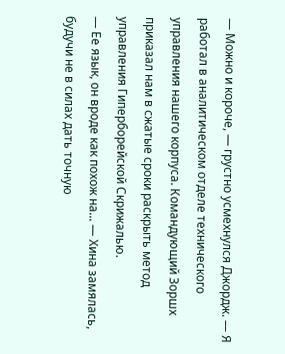— Можно и короче, — грустно усмехнулся Джордж. — Я работал в аналитическом отделе технического управления нашего корпуса. Командующий Зоршх приказал нам в сжатые сроки раскрыть метод управления Гиперборейской Скрижалью.
— Ее язык, он вроде как похож на... — Хина замялась, будучи не в силах дать точную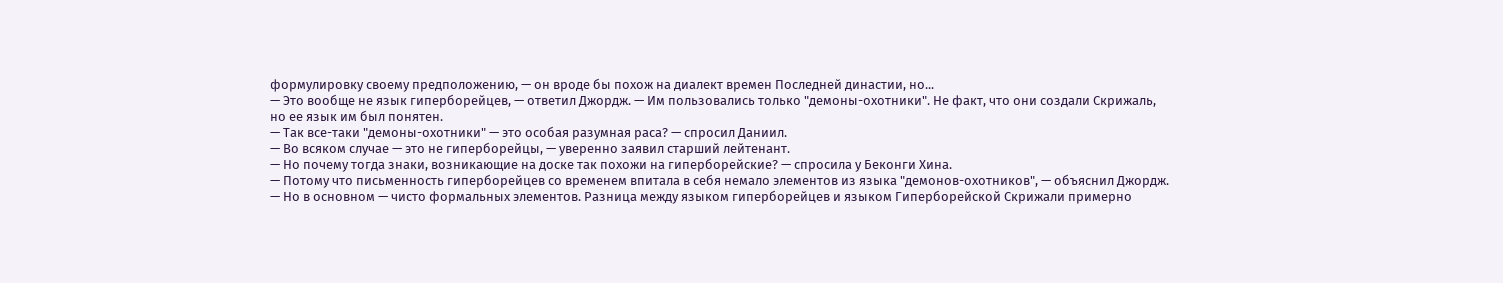формулировку своему предположению, — он вроде бы похож на диалект времен Последней династии, но...
— Это вообще не язык гиперборейцев, — ответил Джордж. — Им пользовались только "демоны-охотники". Не факт, что они создали Скрижаль, но ее язык им был понятен.
— Так все-таки "демоны-охотники" — это особая разумная раса? — спросил Даниил.
— Во всяком случае — это не гиперборейцы, — уверенно заявил старший лейтенант.
— Но почему тогда знаки, возникающие на доске так похожи на гиперборейские? — спросила у Беконги Хина.
— Потому что письменность гиперборейцев со временем впитала в себя немало элементов из языка "демонов-охотников", — объяснил Джордж. — Но в основном — чисто формальных элементов. Разница между языком гиперборейцев и языком Гиперборейской Скрижали примерно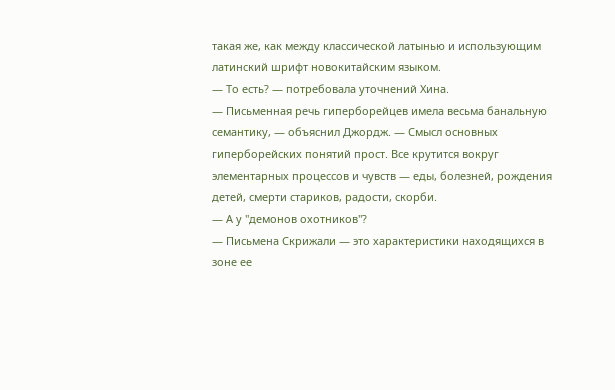такая же, как между классической латынью и использующим латинский шрифт новокитайским языком.
— То есть? — потребовала уточнений Хина.
— Письменная речь гиперборейцев имела весьма банальную семантику, — объяснил Джордж. — Смысл основных гиперборейских понятий прост. Все крутится вокруг элементарных процессов и чувств — еды, болезней, рождения детей, смерти стариков, радости, скорби.
— А у "демонов охотников"?
— Письмена Скрижали — это характеристики находящихся в зоне ее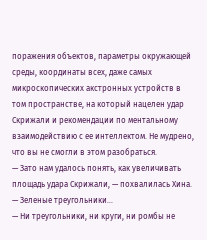поражения объектов, параметры окружающей среды, координаты всех, даже самых микроскопических акстронных устройств в том пространстве, на который нацелен удар Скрижали и рекомендации по ментальному взаимодействию с ее интеллектом. Не мудрено, что вы не смогли в этом разобраться.
— Зато нам удалось понять, как увеличивать площадь удара Скрижали, — похвалилась Хина. — Зеленые треугольники...
— Ни треугольники, ни круги, ни ромбы не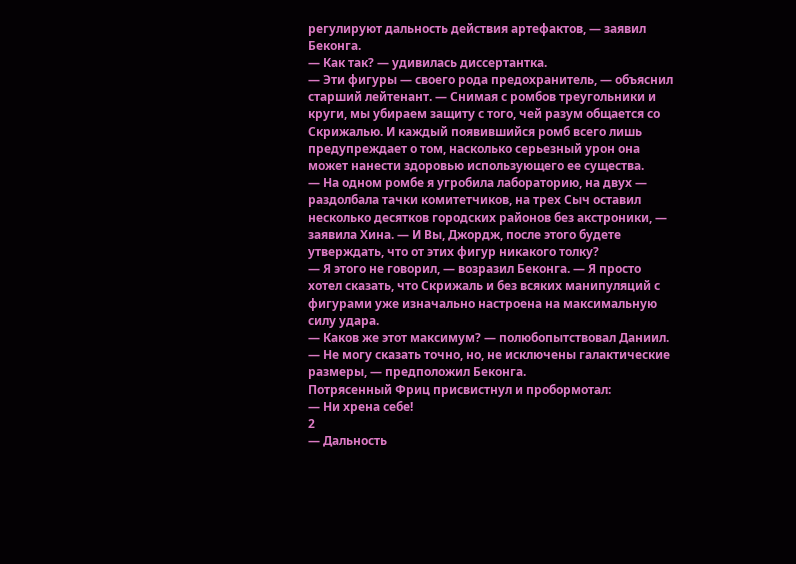регулируют дальность действия артефактов, — заявил Беконга.
— Как так? — удивилась диссертантка.
— Эти фигуры — своего рода предохранитель, — объяснил старший лейтенант. — Снимая с ромбов треугольники и круги, мы убираем защиту с того, чей разум общается со Скрижалью. И каждый появившийся ромб всего лишь предупреждает о том, насколько серьезный урон она может нанести здоровью использующего ее существа.
— На одном ромбе я угробила лабораторию, на двух — раздолбала тачки комитетчиков, на трех Сыч оставил несколько десятков городских районов без акстроники, — заявила Хина. — И Вы, Джордж, после этого будете утверждать, что от этих фигур никакого толку?
— Я этого не говорил, — возразил Беконга. — Я просто хотел сказать, что Скрижаль и без всяких манипуляций с фигурами уже изначально настроена на максимальную силу удара.
— Каков же этот максимум? — полюбопытствовал Даниил.
— Не могу сказать точно, но, не исключены галактические размеры, — предположил Беконга.
Потрясенный Фриц присвистнул и пробормотал:
— Ни хрена себе!
2
— Дальность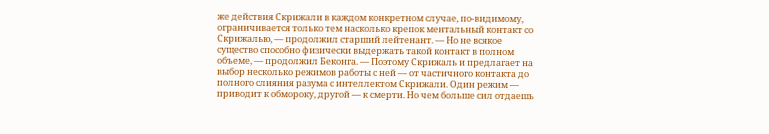же действия Скрижали в каждом конкретном случае, по-видимому, ограничивается только тем насколько крепок ментальный контакт со Скрижалью, — продолжил старший лейтенант. — Но не всякое существо способно физически выдержать такой контакт в полном объеме, — продолжил Беконга. — Поэтому Скрижаль и предлагает на выбор несколько режимов работы с ней — от частичного контакта до полного слияния разума с интеллектом Скрижали. Один режим — приводит к обмороку, другой — к смерти. Но чем больше сил отдаешь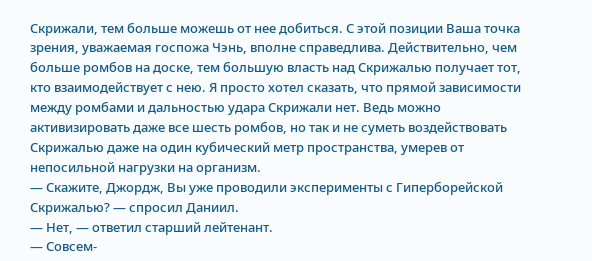Скрижали, тем больше можешь от нее добиться. С этой позиции Ваша точка зрения, уважаемая госпожа Чэнь, вполне справедлива. Действительно, чем больше ромбов на доске, тем большую власть над Скрижалью получает тот, кто взаимодействует с нею. Я просто хотел сказать, что прямой зависимости между ромбами и дальностью удара Скрижали нет. Ведь можно активизировать даже все шесть ромбов, но так и не суметь воздействовать Скрижалью даже на один кубический метр пространства, умерев от непосильной нагрузки на организм.
— Скажите, Джордж, Вы уже проводили эксперименты с Гиперборейской Скрижалью? — спросил Даниил.
— Нет, — ответил старший лейтенант.
— Совсем-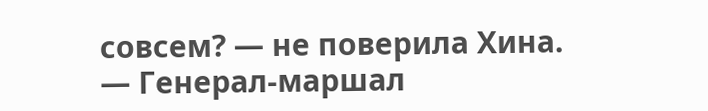совсем? — не поверила Хина.
— Генерал-маршал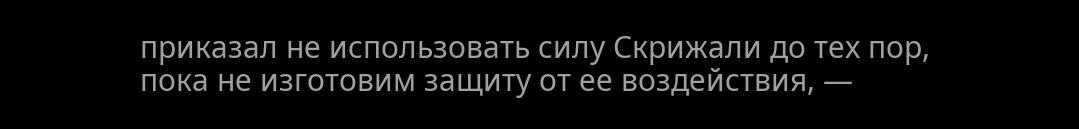приказал не использовать силу Скрижали до тех пор, пока не изготовим защиту от ее воздействия, —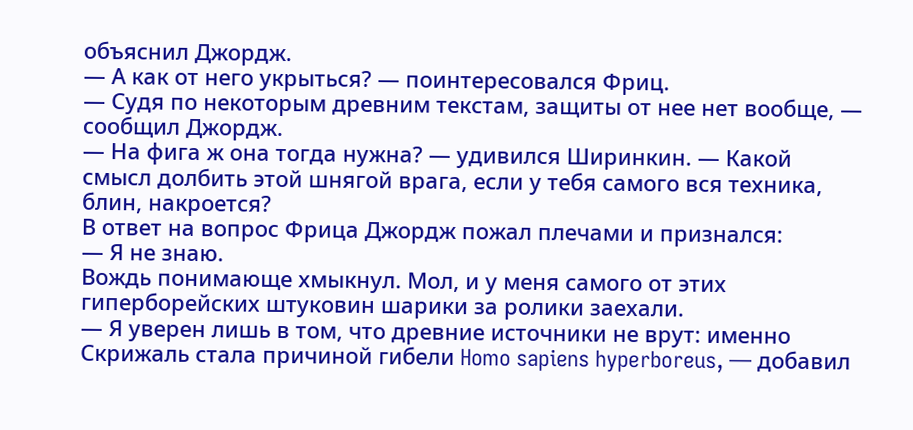объяснил Джордж.
— А как от него укрыться? — поинтересовался Фриц.
— Судя по некоторым древним текстам, защиты от нее нет вообще, — сообщил Джордж.
— На фига ж она тогда нужна? — удивился Ширинкин. — Какой смысл долбить этой шнягой врага, если у тебя самого вся техника, блин, накроется?
В ответ на вопрос Фрица Джордж пожал плечами и признался:
— Я не знаю.
Вождь понимающе хмыкнул. Мол, и у меня самого от этих гиперборейских штуковин шарики за ролики заехали.
— Я уверен лишь в том, что древние источники не врут: именно Скрижаль стала причиной гибели Homo sapiens hyperboreus, — добавил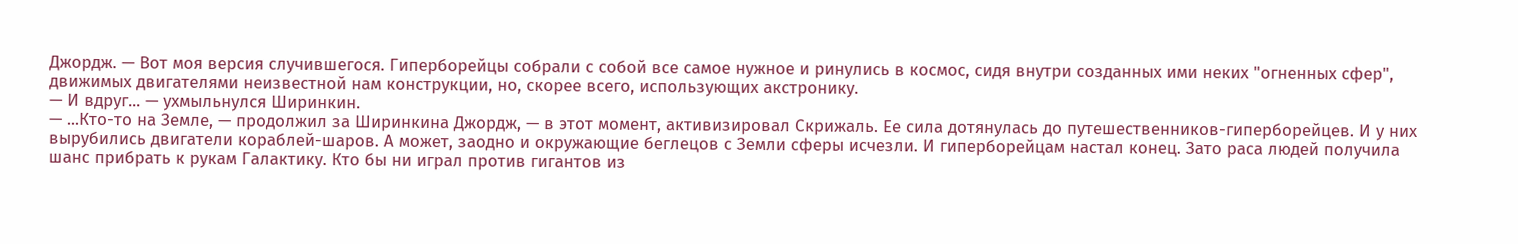Джордж. — Вот моя версия случившегося. Гиперборейцы собрали с собой все самое нужное и ринулись в космос, сидя внутри созданных ими неких "огненных сфер", движимых двигателями неизвестной нам конструкции, но, скорее всего, использующих акстронику.
— И вдруг... — ухмыльнулся Ширинкин.
— ...Кто-то на Земле, — продолжил за Ширинкина Джордж, — в этот момент, активизировал Скрижаль. Ее сила дотянулась до путешественников-гиперборейцев. И у них вырубились двигатели кораблей-шаров. А может, заодно и окружающие беглецов с Земли сферы исчезли. И гиперборейцам настал конец. Зато раса людей получила шанс прибрать к рукам Галактику. Кто бы ни играл против гигантов из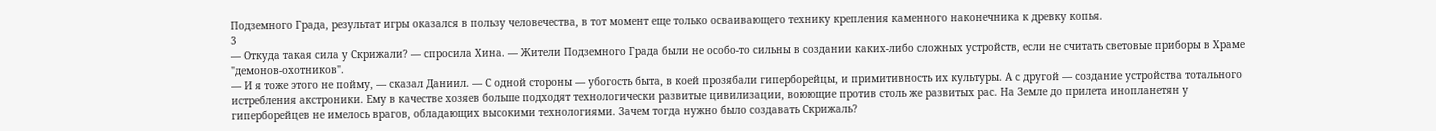Подземного Града, результат игры оказался в пользу человечества, в тот момент еще только осваивающего технику крепления каменного наконечника к древку копья.
3
— Откуда такая сила у Скрижали? — спросила Хина. — Жители Подземного Града были не особо-то сильны в создании каких-либо сложных устройств, если не считать световые приборы в Храме "демонов-охотников".
— И я тоже этого не пойму, — сказал Даниил. — С одной стороны — убогость быта, в коей прозябали гиперборейцы, и примитивность их культуры. А с другой — создание устройства тотального истребления акстроники. Ему в качестве хозяев больше подходят технологически развитые цивилизации, воюющие против столь же развитых рас. На Земле до прилета инопланетян у гиперборейцев не имелось врагов, обладающих высокими технологиями. Зачем тогда нужно было создавать Скрижаль?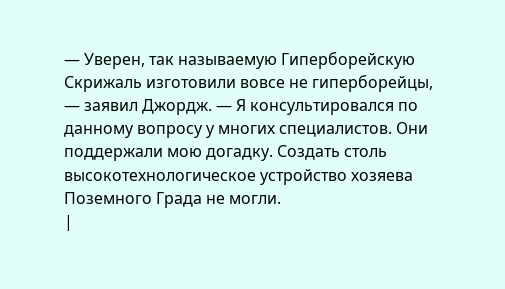— Уверен, так называемую Гиперборейскую Скрижаль изготовили вовсе не гиперборейцы, — заявил Джордж. — Я консультировался по данному вопросу у многих специалистов. Они поддержали мою догадку. Создать столь высокотехнологическое устройство хозяева Поземного Града не могли.
|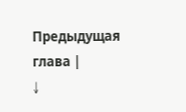Предыдущая глава |
↓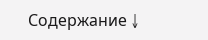Содержание ↓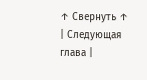↑ Свернуть ↑
| Следующая глава |